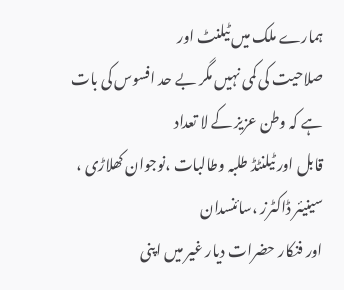ہمارے ملک میں ٹیلنٹ اور
صلاحیت کی کمی نہیں مگر بے حد افسوس کی بات ہے کہ وطن عزیز کے لا تعداد
قابل اور ٹیلنٹڈ طلبہ وطالبات ،نوجوان کھلاڑی ، سینیئر ڈاکٹرز ،سائنسدان
اور فنکار حضرات دیار غیر میں اپنی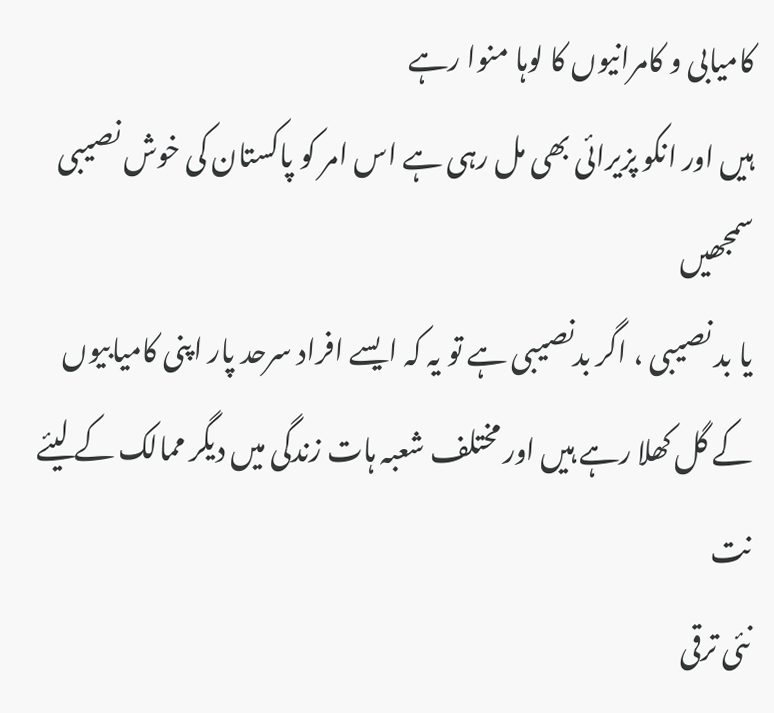کامیابی و کامرانیوں کا لوہا منوا رہے
ہیں اور انکو پزیرائی بھی مل رہی ہے اس امر کو پاکستان کی خوش نصیبی سمجھیں
یا بد نصیبی ، اگر بدنصیبی ہے تو یہ کہ ایسے افراد سرحد پار اپنی کامیابیوں
کے گل کھلا رہے ہیں اور مختلف شعبہ ہات زندگی میں دیگر ممالک کے لیئے نت
نئی ترقی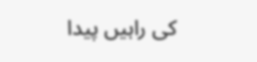کی راہیں پیدا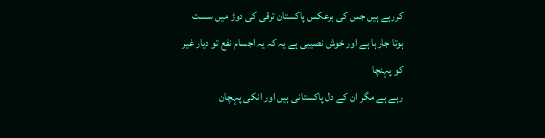کررہے ہیں جس کی برعکس پاکستان ترقی کی دوڑ میں سست
ہوتا جارہا ہے اور خوش نصیبی ہے یہ کہ یہ اجسام نفع تو دیار غیر کو پہنچا
رہے ہے مگر ان کے دل پاکستانی ہیں اور انکی پہچان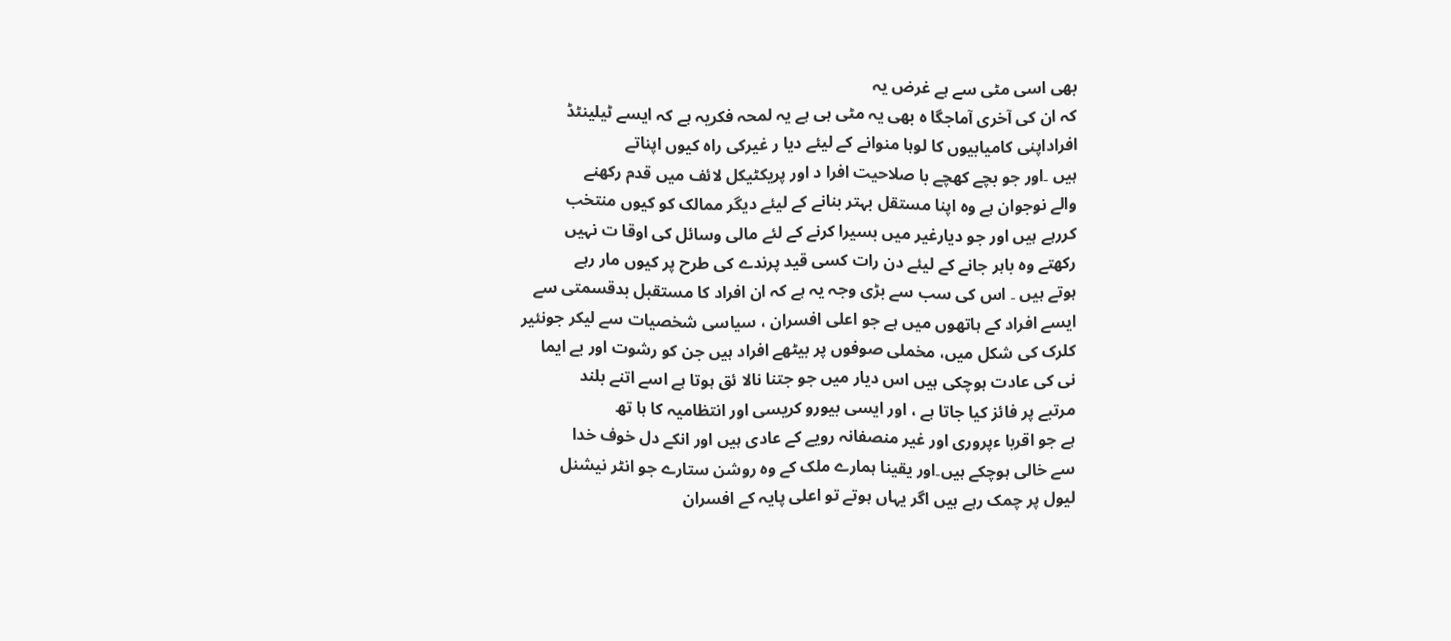بھی اسی مٹی سے ہے غرض یہ
کہ ان کی آخری آماجگا ہ بھی یہ مٹی ہی ہے یہ لمحہ فکریہ ہے کہ ایسے ٹیلینٹڈ
افراداپنی کامیابیوں کا لوہا منوانے کے لیئے دیا ر غیرکی راہ کیوں اپناتے
ہیں ۔اور جو بچے کھچے با صلاحیت افرا د اور پریکٹیکل لائف میں قدم رکھنے
والے نوجوان ہے وہ اپنا مستقل بہتر بنانے کے لیئے دیگر ممالک کو کیوں منتخب
کررہے ہیں اور جو دیارغیر میں بسیرا کرنے کے لئے مالی وسائل کی اوقا ت نہیں
رکھتے وہ باہر جانے کے لیئے دن رات کسی قید پرندے کی طرح پر کیوں مار رہے
ہوتے ہیں ۔ اس کی سب سے بڑی وجہ یہ ہے کہ ان افراد کا مستقبل بدقسمتی سے
ایسے افراد کے ہاتھوں میں ہے جو اعلی افسران ، سیاسی شخصیات سے لیکر جونئیر
کلرک کی شکل میں، مخملی صوفوں پر بیٹھے افراد ہیں جن کو رشوت اور بے ایما
نی کی عادت ہوچکی ہیں اس دیار میں جو جتنا نالا ئق ہوتا ہے اسے اتنے بلند
مرتبے پر فائز کیا جاتا ہے ، اور ایسی بیورو کریسی اور انتظامیہ کا ہا تھ
ہے جو اقربا ءپروری اور غیر منصفانہ رویے کے عادی ہیں اور انکے دل خوف خدا
سے خالی ہوچکے ہیں۔اور یقینا ہمارے ملک کے وہ روشن ستارے جو انٹر نیشنل
لیول پر چمک رہے ہیں اگر یہاں ہوتے تو اعلی پایہ کے افسران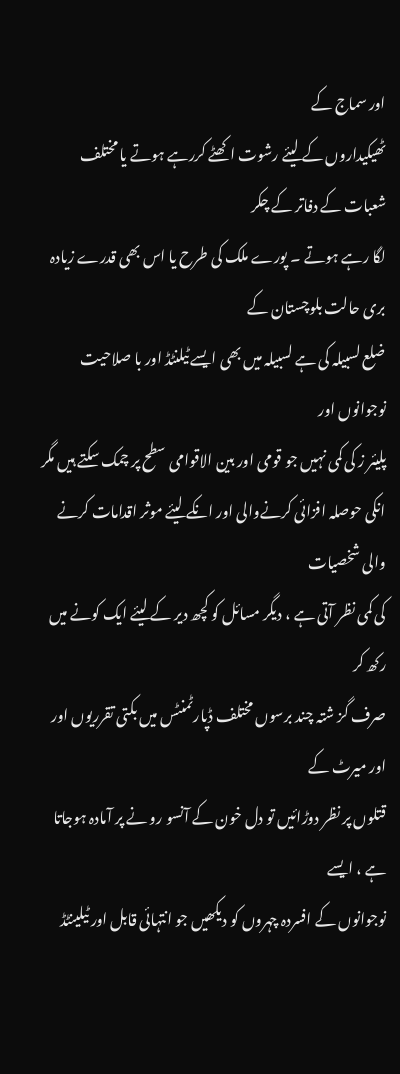اور سماج کے
ٹھیکیداروں کے لیئے رشوت اکھٹے کررہے ہوتے یا مختلف شعبات کے دفاتر کے چکر
لگا رہے ہوتے ۔ پورے ملک کی طرح یا اس بھی قدرے زیادہ بری حالت بلوچستان کے
ضلع لسبیلہ کی ہے لسبیلہ میں بھی ایسے ٹیلنٹڈ اور با صلاحیت نوجوانوں اور
پلیئر ز کی کمی نہیں جو قومی اور بین الاقوامی سطح پر چمک سکتے ہیں مگر
انکی حوصلہ افزائی کرنےوالی اور انکے لیئے موثر اقدامات کرنے والی شخصیات
کی کمی نظر آتی ہے ، دیگر مسائل کو کچھ دیر کے لیئے ایک کونے میں رکھ کر
صرف گز شتہ چند برسوں مختلف ڈپارٹمنٹس میں بکتی تقرریوں اور اور میرٹ کے
قتلوں پر نظر دوڑائیں تو دل خون کے آنسو رو نے پر آمادہ ہوجاتا ہے ، ایسے
نوجوانوں کے افسردہ چہروں کو دیکھیں جو انتہائی قابل اور ٹیلینٹڈ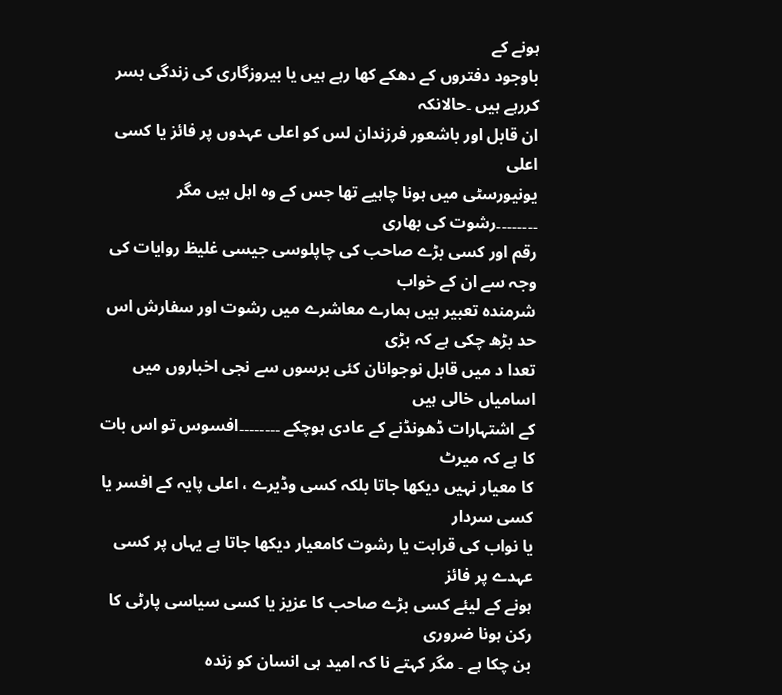ہونے کے
باوجود دفتروں کے دھکے کھا رہے ہیں یا بیروزگاری کی زندگی بسر کررہے ہیں ۔حالانکہ
ان قابل اور باشعور فرزندان لس کو اعلی عہدوں پر فائز یا کسی اعلی
یونیورسٹی میں ہونا چاہیے تھا جس کے وہ اہل ہیں مگر ۔۔۔۔۔۔۔۔رشوت کی بھاری
رقم اور کسی بڑے صاحب کی چاپلوسی جیسی غلیظ روایات کی وجہ سے ان کے خواب
شرمندہ تعبیر ہیں ہمارے معاشرے میں رشوت اور سفارش اس حد بڑھ چکی ہے کہ بڑی
تعدا د میں قابل نوجوانان کئی برسوں سے نجی اخباروں میں اسامیاں خالی ہیں
کے اشتہارات ڈھونڈنے کے عادی ہوچکے ۔۔۔۔۔۔۔۔افسوس تو اس بات کا ہے کہ میرٹ
کا معیار نہیں دیکھا جاتا بلکہ کسی وڈیرے ، اعلی پایہ کے افسر یا کسی سردار
یا نواب کی قرابت یا رشوت کامعیار دیکھا جاتا ہے یہاں پر کسی عہدے پر فائز
ہونے کے لیئے کسی بڑے صاحب کا عزیز یا کسی سیاسی پارٹی کا رکن ہونا ضروری
بن چکا ہے ۔ مگر کہتے نا کہ امید ہی انسان کو زندہ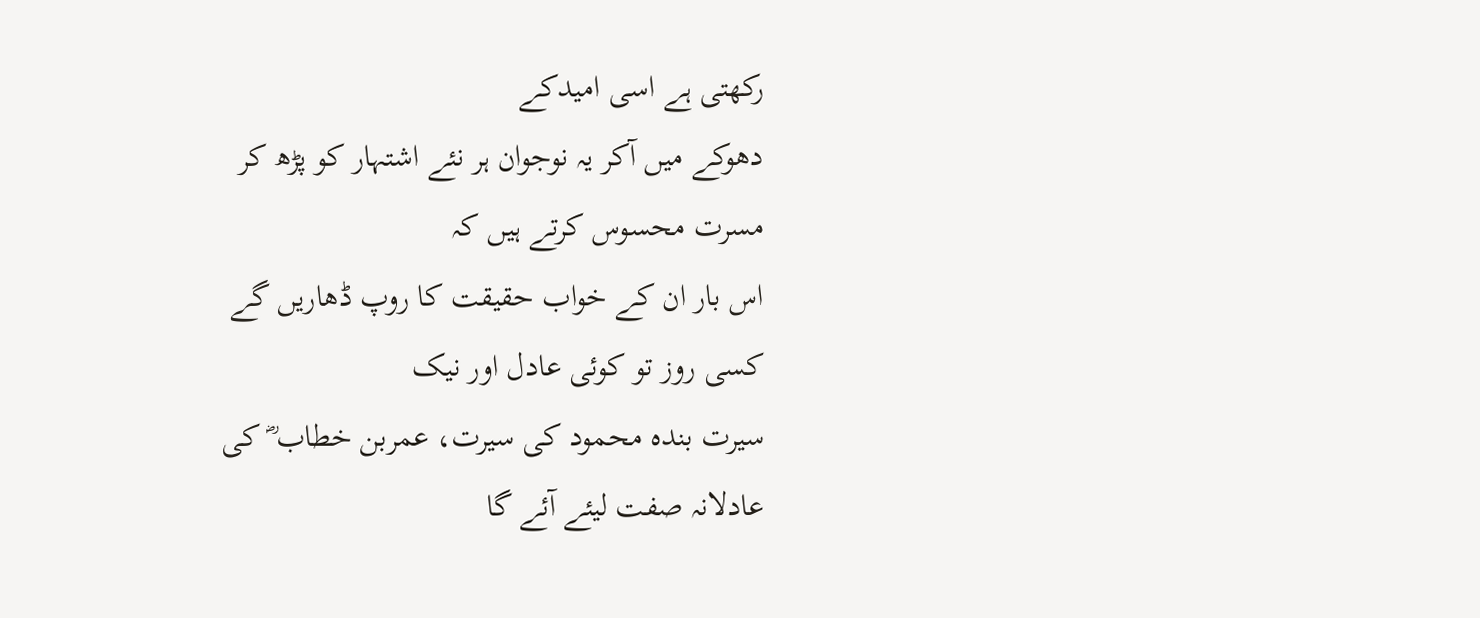رکھتی ہے اسی امیدکے
دھوکے میں آکر یہ نوجوان ہر نئے اشتہار کو پڑھ کر مسرت محسوس کرتے ہیں کہ
اس بار ان کے خواب حقیقت کا روپ ڈھاریں گے کسی روز تو کوئی عادل اور نیک
سیرت بندہ محمود کی سیرت، عمربن خطاب ؓ کی عادلانہ صفت لیئے آئے گا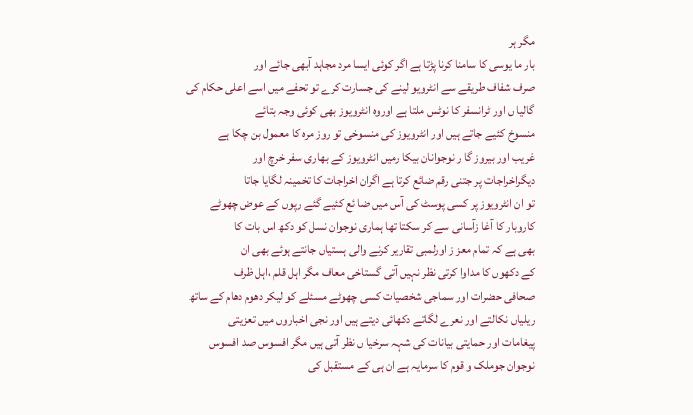مگر ہر
بار ما یوسی کا سامنا کرنا پڑتا ہے اگر کوئی ایسا مرد مجاہد آبھی جائے اور
صرف شفاف طریقے سے انٹرویو لینے کی جسارت کرے تو تحفے میں اسے اعلی حکام کی
گالیا ں اور ٹرانسفر کا نوٹس ملتا ہے اوروہ انٹرویوز بھی کوئی وجہ بتائے
منسوخ کئیے جاتے ہیں اور انٹرویوز کی منسوخی تو روز مرہ کا معمول بن چکا ہے
غریب اور بیروز گا ر نوجوانان بیکا رمیں انٹرویوز کے بھاری سفر خرچ اور
دیگراخراجات پر جتنی رقم ضائع کرتا ہے اگران اخراجات کا تخمینہ لگایا جاتا
تو ان انٹرویوز پر کسی پوسٹ کی آس میں ضا ئع کئیے گئے رپوں کے عوض چھوٹے
کاروبار کا آغا زآسانی سے کر سکتا تھا ہماری نوجوان نسل کو دکھ اس بات کا
بھی ہے کہ تمام معز ز اورلمبی تقاریر کرنے والی ہستیاں جانتے ہوئے بھی ان
کے دکھوں کا مداوا کرتی نظر نہیں آتی گستاخی معاف مگر اہل قلم ،اہل ظرف
صحافی حضرات اور سماجی شخصیات کسی چھوٹے مسئلے کو لیکر دھوم دھام کے ساتھ
ریلیاں نکالتے اور نعرے لگاتے دکھائی دیتے ہیں اور نجی اخباروں میں تعزیتی
پیغامات اور حمایتی بیانات کی شہہ سرخیا ں نظر آتی ہیں مگر افسوس صد افسوس
نوجوان جوملک و قوم کا سرمایہ ہے ان ہی کے مستقبل کی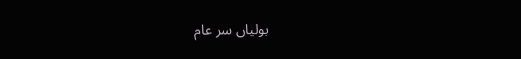بولیاں سر عام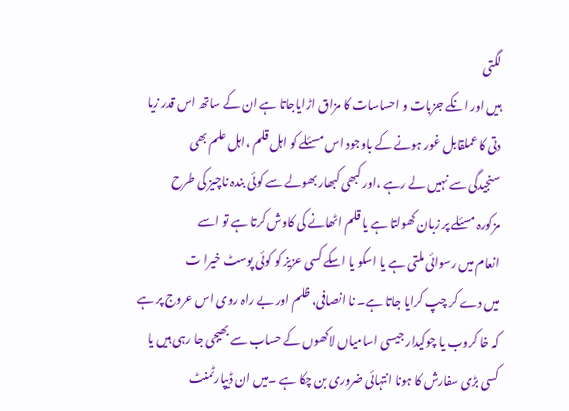لگتی
ہیں اور انکے جزبات و احساسات کا مزاق اڑایاجاتا ہے ان کے ساتھ اس قدر زیا
دتی کا عملقابل غور ہونے کے باوجود اس مسئلے کو اہل قلم ،اہل علم بھی
سنجیدگی سے نہیں لے رہے ،اور کبھی کبھار بھولے سے کوئی بندہ ناچیز کی طرح
مزکورہ مسئلے پر زبان کھولتا ہے یا قلم اٹھانے کی کاوش کرتا ہے تو اسے
انعام میں رسوائی ملتی ہے یا اسکو یا اسکے کسی عزیز کو کوئی پوسٹ خیرا ت
میں دے کر چپ کرایا جاتا ہے۔ نا انصافی، ظلم اور بے راہ روی اس عروج پر ہے
کہ خا کروب یا چوکیدار جیسی اسامیاں لاکھوں کے حساب سے بھیجی جا رہی ہیں یا
کسی بڑی سفارش کا ہونا انتہائی ضروری بن چکا ہے ۔میں ان ڈیپارٹمنٹ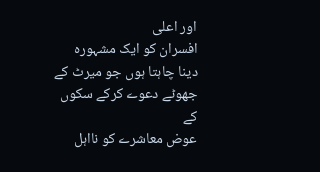اور اعلی
افسران کو ایک مشہورہ دینا چاہتا ہوں جو میرٹ کے جھوٹے دعوے کرکے سکوں کے
عوض معاشرے کو نااہل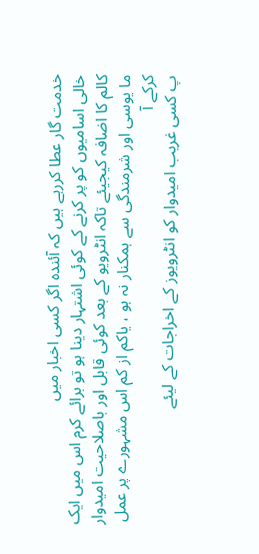خدمت گار عطا کررہے ہیں کہ آئندہ اگر کسی اخبار میں
خالی اسامیوں کو پر کرنے کے کوئی اشتہار دینا ہو تو برائے کرم اس میں ایک
کالم کا اضافہ کیجیئے تاکہ انٹرویو کے بعد کوئی قابل اور باصلاحیت امیدوار
ما یوسی اور شرمندگی سے ہمکنار نہ ہو ، یاکم از کم اس مشہورے پر عمل کرکے آ
پ کسی غریب امیدوار کو انٹرویوز کے اخراجات کے لیئے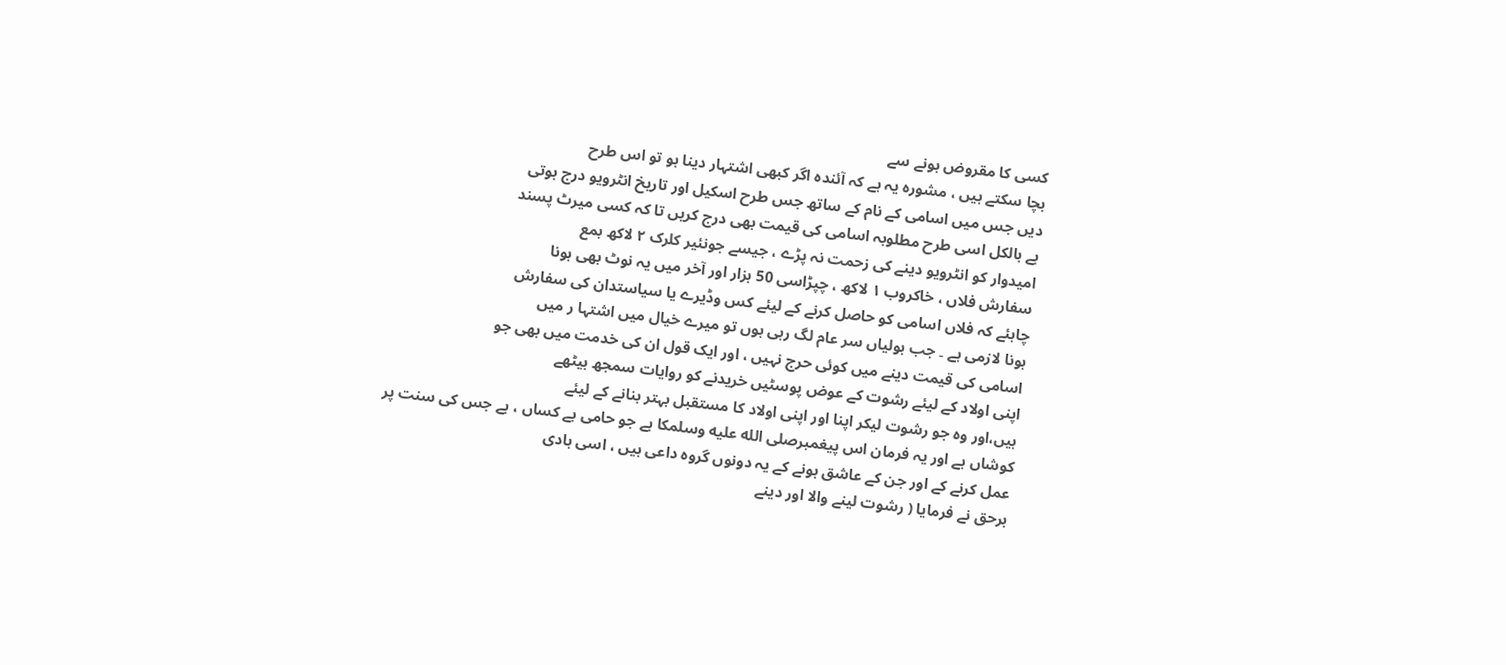کسی کا مقروض ہونے سے
بچا سکتے ہیں ، مشورہ یہ ہے کہ آئندہ اگر کبھی اشتہار دینا ہو تو اس طرح
دیں جس میں اسامی کے نام کے ساتھ جس طرح اسکیل اور تاریخ انٹرویو درج ہوتی
ہے بالکل اسی طرح مطلوبہ اسامی کی قیمت بھی درج کریں تا کہ کسی میرٹ پسند
امیدوار کو انٹرویو دینے کی زحمت نہ پڑے ، جیسے جونئیر کلرک ۲ لاکھ بمع
سفارش فلاں ، خاکروب ۱ لاکھ ، چپڑاسی 50 ہزار اور آخر میں یہ نوٹ بھی ہونا
چاہئے کہ فلاں اسامی کو حاصل کرنے کے لیئے کس وڈیرے یا سیاستدان کی سفارش
ہونا لازمی ہے ۔ جب بولیاں سر عام لگ رہی ہوں تو میرے خیال میں اشتہا ر میں
اسامی کی قیمت دینے میں کوئی حرج نہیں ، اور ایک قول ان کی خدمت میں بھی جو
اپنی اولاد کے لیئے رشوت کے عوض پوسٹیں خریدنے کو روایات سمجھ بیٹھے
ہیں،اور وہ جو رشوت لیکر اپنا اور اپنی اولاد کا مستقبل بہتر بنانے کے لیئے
کوشاں ہے اور یہ فرمان اس پیغمبرصلى الله عليه وسلمکا ہے جو حامی بے کساں ، ہے جس کی سنت پر
عمل کرنے کے اور جن کے عاشق ہونے کے یہ دونوں گروہ داعی ہیں ، اسی ہادی
برحق نے فرمایا ( رشوت لینے والا اور دینے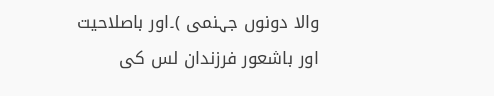والا دونوں جہنمی )۔اور باصلاحیت
اور باشعور فرزندان لس کی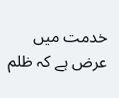خدمت میں عرض ہے کہ ظلم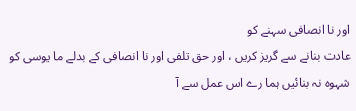اور نا انصافی سہنے کو
عادت بنانے سے گریز کریں ، اور حق تلفی اور نا انصافی کے بدلے ما یوسی کو
شہوہ نہ بنائیں ہما رے اس عمل سے آ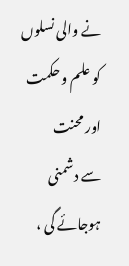نے والی نسلوں کو علم و حکمت اور محنت
سے دشمنی ہوجائے گی ،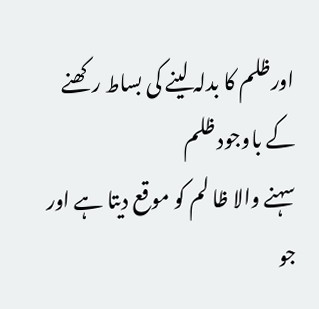اورظلم کا بدلہ لینے کی بساط رکھنے کے باوجود ظلم
سہنے والا ظا لم کو موقع دیتا ہے اور جو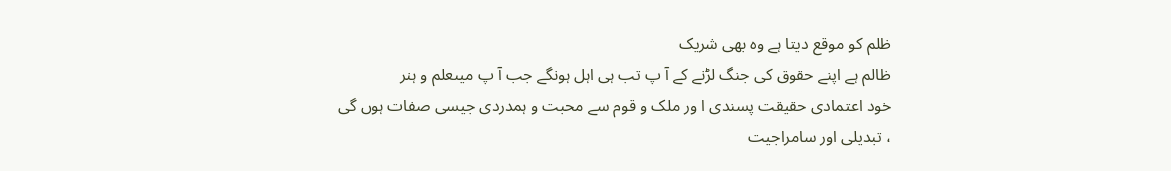ظلم کو موقع دیتا ہے وہ بھی شریک
ظالم ہے اپنے حقوق کی جنگ لڑنے کے آ پ تب ہی اہل ہونگے جب آ پ میںعلم و ہنر
خود اعتمادی حقیقت پسندی ا ور ملک و قوم سے محبت و ہمدردی جیسی صفات ہوں گی
، تبدیلی اور سامراجیت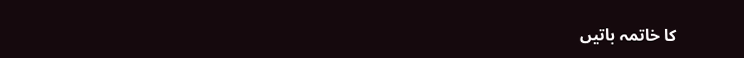کا خاتمہ باتیں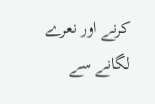کرنے اور نعرے لگانے سے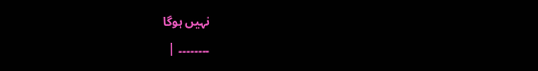نہیں ہوگا
۔۔۔۔۔۔۔۔ |